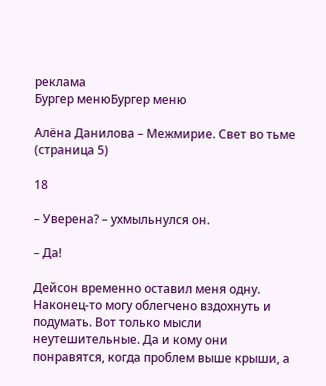реклама
Бургер менюБургер меню

Алёна Данилова – Межмирие. Свет во тьме (страница 5)

18

– Уверена? – ухмыльнулся он.

– Да!

Дейсон временно оставил меня одну. Наконец-то могу облегчено вздохнуть и подумать. Вот только мысли неутешительные. Да и кому они понравятся, когда проблем выше крыши, а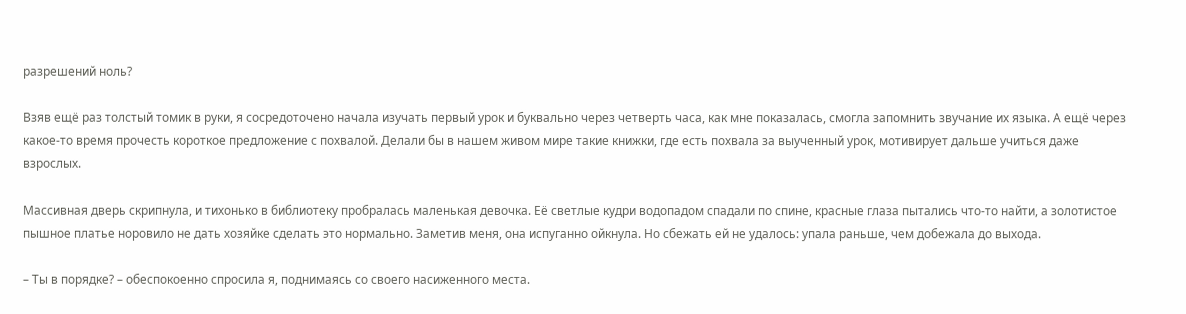разрешений ноль?

Взяв ещё раз толстый томик в руки, я сосредоточено начала изучать первый урок и буквально через четверть часа, как мне показалась, смогла запомнить звучание их языка. А ещё через какое-то время прочесть короткое предложение с похвалой. Делали бы в нашем живом мире такие книжки, где есть похвала за выученный урок, мотивирует дальше учиться даже взрослых.

Массивная дверь скрипнула, и тихонько в библиотеку пробралась маленькая девочка. Её светлые кудри водопадом спадали по спине, красные глаза пытались что-то найти, а золотистое пышное платье норовило не дать хозяйке сделать это нормально. Заметив меня, она испуганно ойкнула. Но сбежать ей не удалось: упала раньше, чем добежала до выхода.

– Ты в порядке? – обеспокоенно спросила я, поднимаясь со своего насиженного места.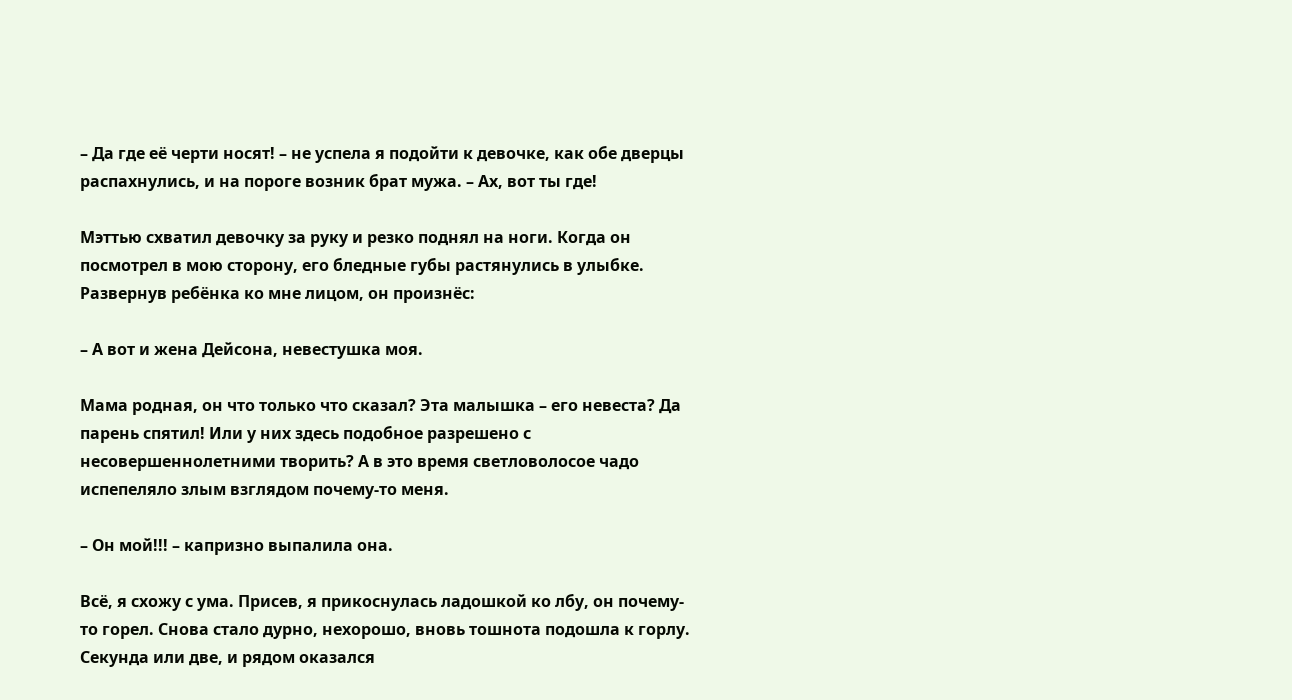– Да где её черти носят! – не успела я подойти к девочке, как обе дверцы распахнулись, и на пороге возник брат мужа. – Ах, вот ты где!

Мэттью схватил девочку за руку и резко поднял на ноги. Когда он посмотрел в мою сторону, его бледные губы растянулись в улыбке. Развернув ребёнка ко мне лицом, он произнёс:

– А вот и жена Дейсона, невестушка моя.

Мама родная, он что только что сказал? Эта малышка – его невеста? Да парень спятил! Или у них здесь подобное разрешено с несовершеннолетними творить? А в это время светловолосое чадо испепеляло злым взглядом почему-то меня.

– Он мой!!! – капризно выпалила она.

Всё, я схожу с ума. Присев, я прикоснулась ладошкой ко лбу, он почему-то горел. Снова стало дурно, нехорошо, вновь тошнота подошла к горлу. Секунда или две, и рядом оказался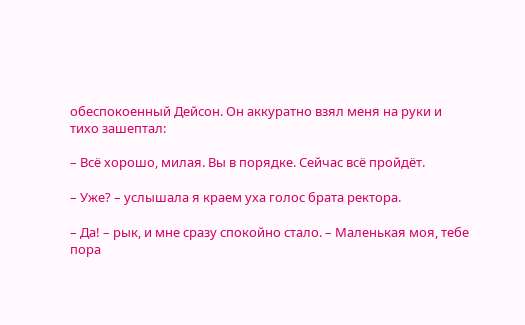обеспокоенный Дейсон. Он аккуратно взял меня на руки и тихо зашептал:

– Всё хорошо, милая. Вы в порядке. Сейчас всё пройдёт.

– Уже? – услышала я краем уха голос брата ректора.

– Да! – рык, и мне сразу спокойно стало. – Маленькая моя, тебе пора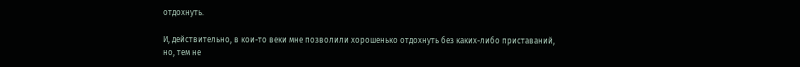отдохнуть.

И, действительно, в кои-то веки мне позволили хорошенько отдохнуть без каких-либо приставаний, но, тем не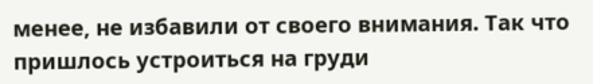менее, не избавили от своего внимания. Так что пришлось устроиться на груди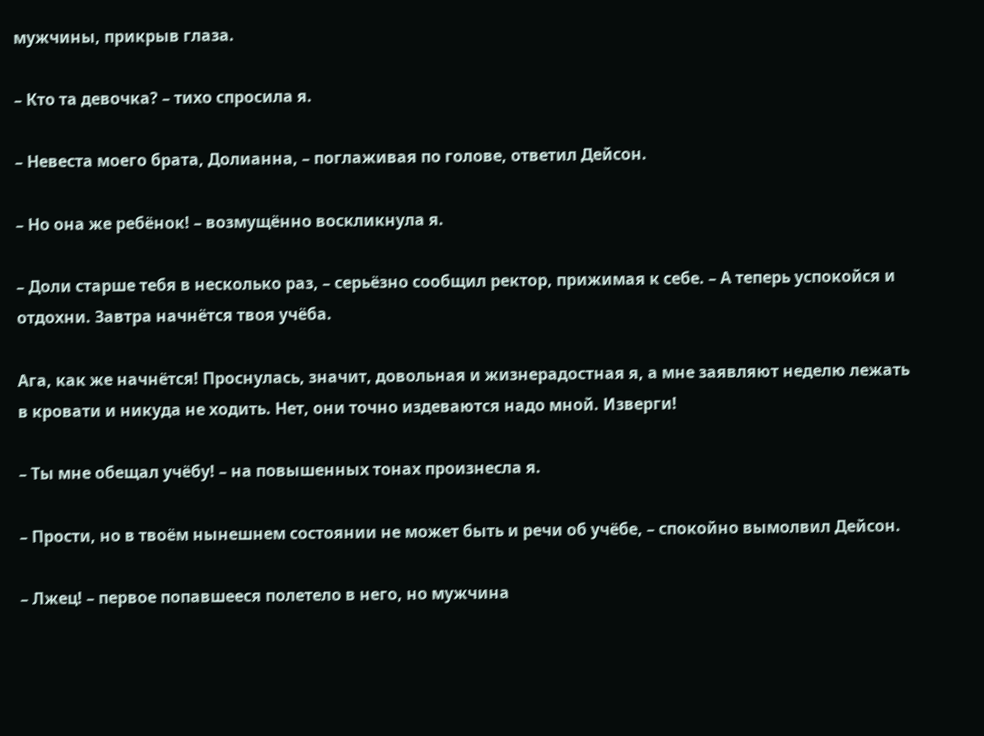мужчины, прикрыв глаза.

– Кто та девочка? – тихо спросила я.

– Невеста моего брата, Долианна, – поглаживая по голове, ответил Дейсон.

– Но она же ребёнок! – возмущённо воскликнула я.

– Доли старше тебя в несколько раз, – серьёзно сообщил ректор, прижимая к себе. – А теперь успокойся и отдохни. Завтра начнётся твоя учёба.

Ага, как же начнётся! Проснулась, значит, довольная и жизнерадостная я, а мне заявляют неделю лежать в кровати и никуда не ходить. Нет, они точно издеваются надо мной. Изверги!

– Ты мне обещал учёбу! – на повышенных тонах произнесла я.

– Прости, но в твоём нынешнем состоянии не может быть и речи об учёбе, – спокойно вымолвил Дейсон.

– Лжец! – первое попавшееся полетело в него, но мужчина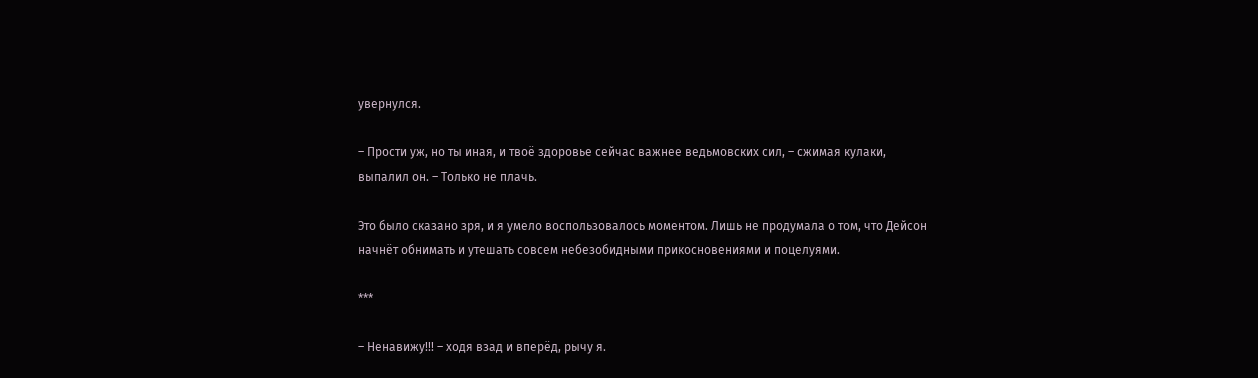увернулся.

– Прости уж, но ты иная, и твоё здоровье сейчас важнее ведьмовских сил, – сжимая кулаки, выпалил он. – Только не плачь.

Это было сказано зря, и я умело воспользовалось моментом. Лишь не продумала о том, что Дейсон начнёт обнимать и утешать совсем небезобидными прикосновениями и поцелуями.

***

– Ненавижу!!! – ходя взад и вперёд, рычу я.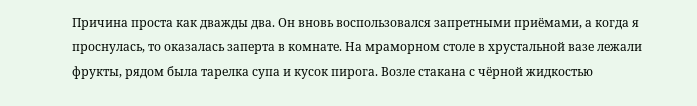Причина проста как дважды два. Он вновь воспользовался запретными приёмами, а когда я проснулась, то оказалась заперта в комнате. На мраморном столе в хрустальной вазе лежали фрукты, рядом была тарелка супа и кусок пирога. Возле стакана с чёрной жидкостью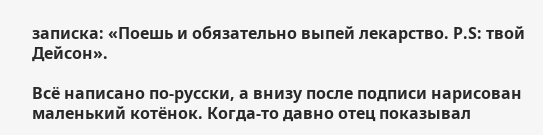записка: «Поешь и обязательно выпей лекарство. P.S: твой Дейсон».

Всё написано по-русски, а внизу после подписи нарисован маленький котёнок. Когда-то давно отец показывал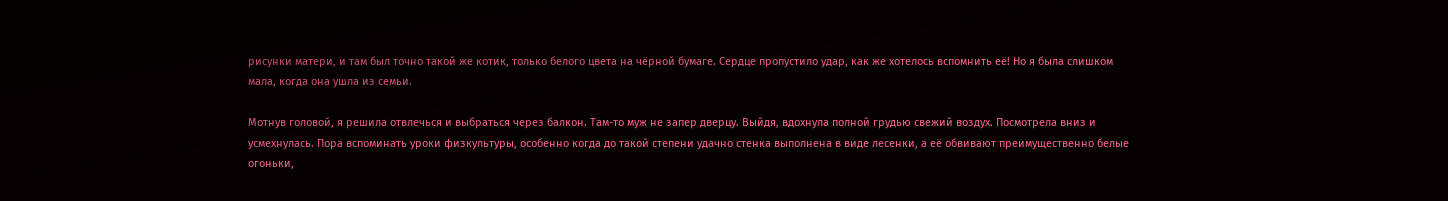рисунки матери, и там был точно такой же котик, только белого цвета на чёрной бумаге. Сердце пропустило удар, как же хотелось вспомнить её! Но я была слишком мала, когда она ушла из семьи.

Мотнув головой, я решила отвлечься и выбраться через балкон. Там-то муж не запер дверцу. Выйдя, вдохнула полной грудью свежий воздух. Посмотрела вниз и усмехнулась. Пора вспоминать уроки физкультуры, особенно когда до такой степени удачно стенка выполнена в виде лесенки, а её обвивают преимущественно белые огоньки,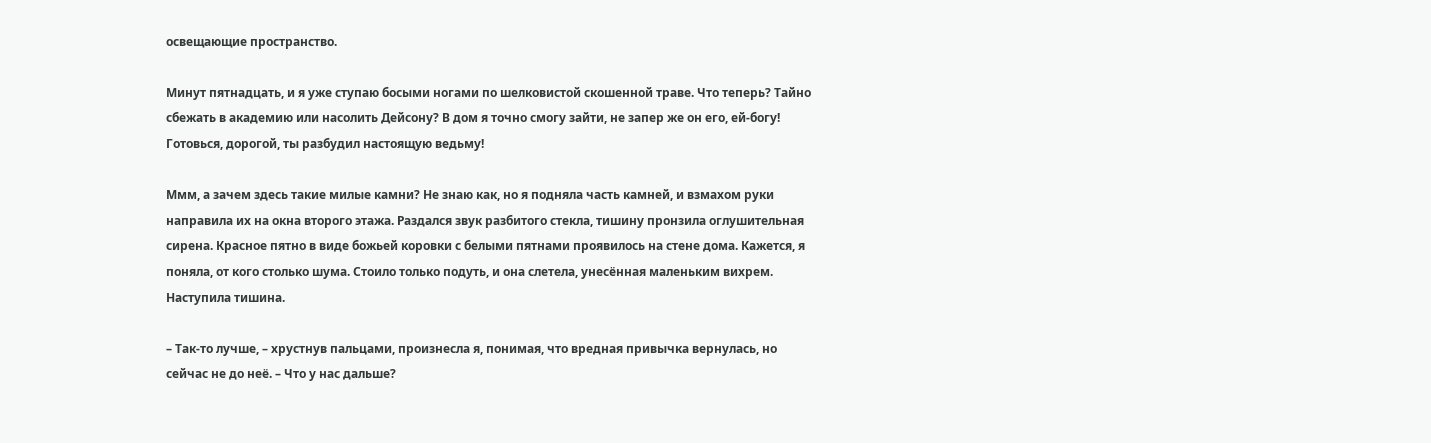освещающие пространство.

Минут пятнадцать, и я уже ступаю босыми ногами по шелковистой скошенной траве. Что теперь? Тайно сбежать в академию или насолить Дейсону? В дом я точно смогу зайти, не запер же он его, ей-богу! Готовься, дорогой, ты разбудил настоящую ведьму!

Ммм, а зачем здесь такие милые камни? Не знаю как, но я подняла часть камней, и взмахом руки направила их на окна второго этажа. Раздался звук разбитого стекла, тишину пронзила оглушительная сирена. Красное пятно в виде божьей коровки с белыми пятнами проявилось на стене дома. Кажется, я поняла, от кого столько шума. Стоило только подуть, и она слетела, унесённая маленьким вихрем. Наступила тишина.

– Так-то лучше, – хрустнув пальцами, произнесла я, понимая, что вредная привычка вернулась, но сейчас не до неё. – Что у нас дальше?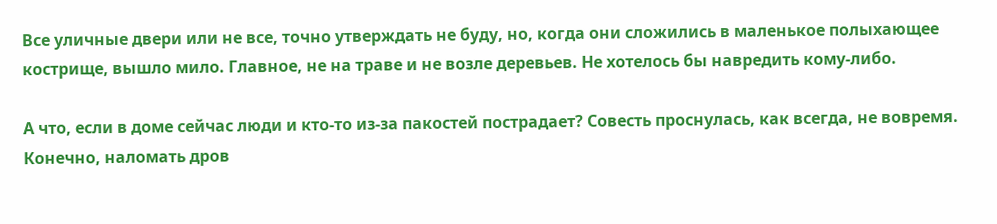Все уличные двери или не все, точно утверждать не буду, но, когда они сложились в маленькое полыхающее кострище, вышло мило. Главное, не на траве и не возле деревьев. Не хотелось бы навредить кому-либо.

А что, если в доме сейчас люди и кто-то из-за пакостей пострадает? Совесть проснулась, как всегда, не вовремя. Конечно, наломать дров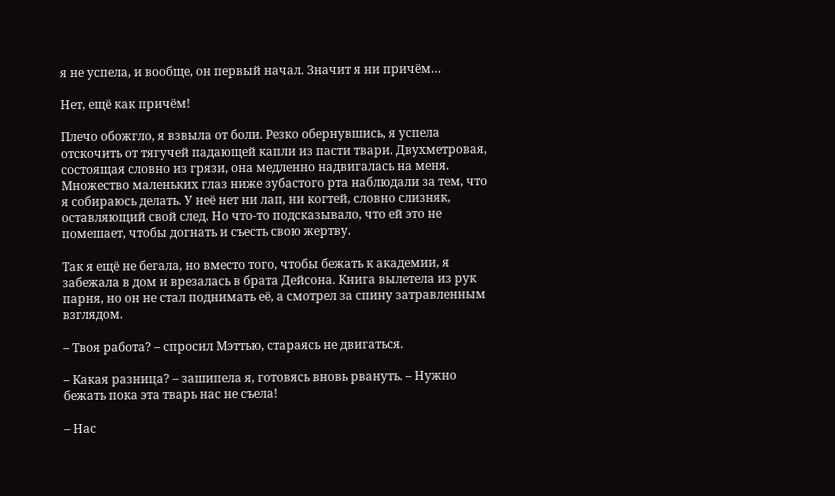я не успела, и вообще, он первый начал. Значит я ни причём…

Нет, ещё как причём!

Плечо обожгло, я взвыла от боли. Резко обернувшись, я успела отскочить от тягучей падающей капли из пасти твари. Двухметровая, состоящая словно из грязи, она медленно надвигалась на меня. Множество маленьких глаз ниже зубастого рта наблюдали за тем, что я собираюсь делать. У неё нет ни лап, ни когтей, словно слизняк, оставляющий свой след. Но что-то подсказывало, что ей это не помешает, чтобы догнать и съесть свою жертву.

Так я ещё не бегала, но вместо того, чтобы бежать к академии, я забежала в дом и врезалась в брата Дейсона. Книга вылетела из рук парня, но он не стал поднимать её, а смотрел за спину затравленным взглядом.

– Твоя работа? – спросил Мэттью, стараясь не двигаться.

– Какая разница? – зашипела я, готовясь вновь рвануть. – Нужно бежать пока эта тварь нас не съела!

– Нас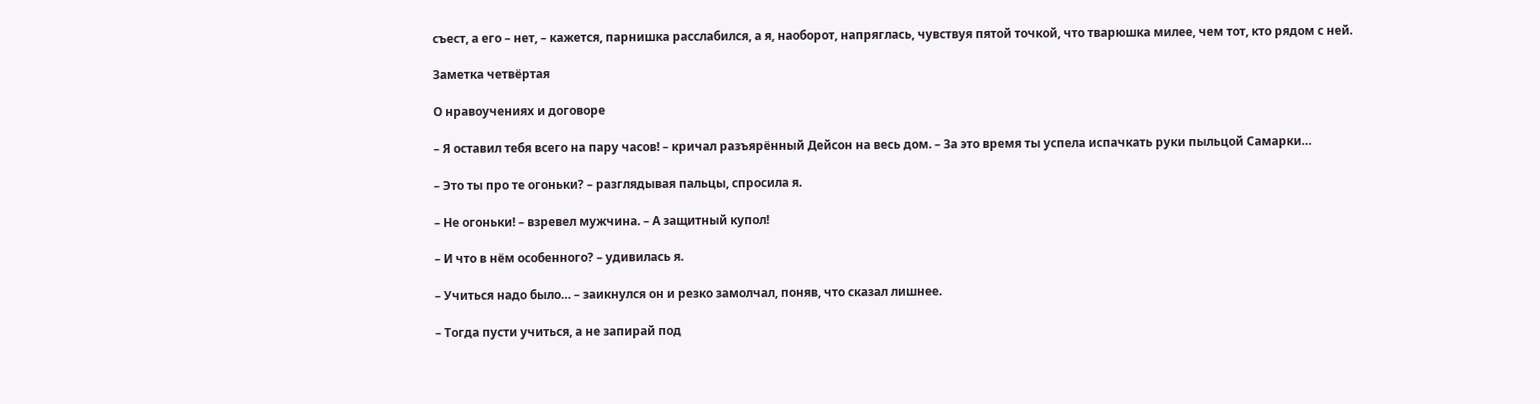съест, а его – нет, – кажется, парнишка расслабился, а я, наоборот, напряглась, чувствуя пятой точкой, что тварюшка милее, чем тот, кто рядом с ней.

Заметка четвёртая

О нравоучениях и договоре

– Я оставил тебя всего на пару часов! – кричал разъярённый Дейсон на весь дом. – За это время ты успела испачкать руки пыльцой Самарки…

– Это ты про те огоньки? – разглядывая пальцы, спросила я.

– Не огоньки! – взревел мужчина. – А защитный купол!

– И что в нём особенного? – удивилась я.

– Учиться надо было… – заикнулся он и резко замолчал, поняв, что сказал лишнее.

– Тогда пусти учиться, а не запирай под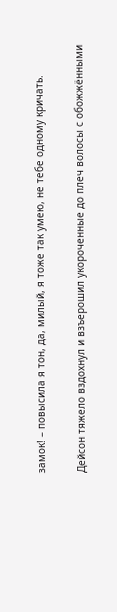замок! – повысила я тон, да, милый, я тоже так умею, не тебе одному кричать.

Дейсон тяжело вздохнул и взъерошил укороченные до плеч волосы с обожжёнными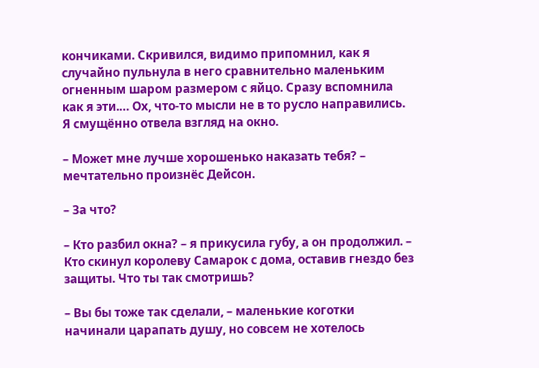кончиками. Скривился, видимо припомнил, как я случайно пульнула в него сравнительно маленьким огненным шаром размером с яйцо. Сразу вспомнила как я эти.… Ох, что-то мысли не в то русло направились. Я смущённо отвела взгляд на окно.

– Может мне лучше хорошенько наказать тебя? – мечтательно произнёс Дейсон.

– За что?

– Кто разбил окна? – я прикусила губу, а он продолжил. – Кто скинул королеву Самарок с дома, оставив гнездо без защиты. Что ты так смотришь?

– Вы бы тоже так сделали, – маленькие коготки начинали царапать душу, но совсем не хотелось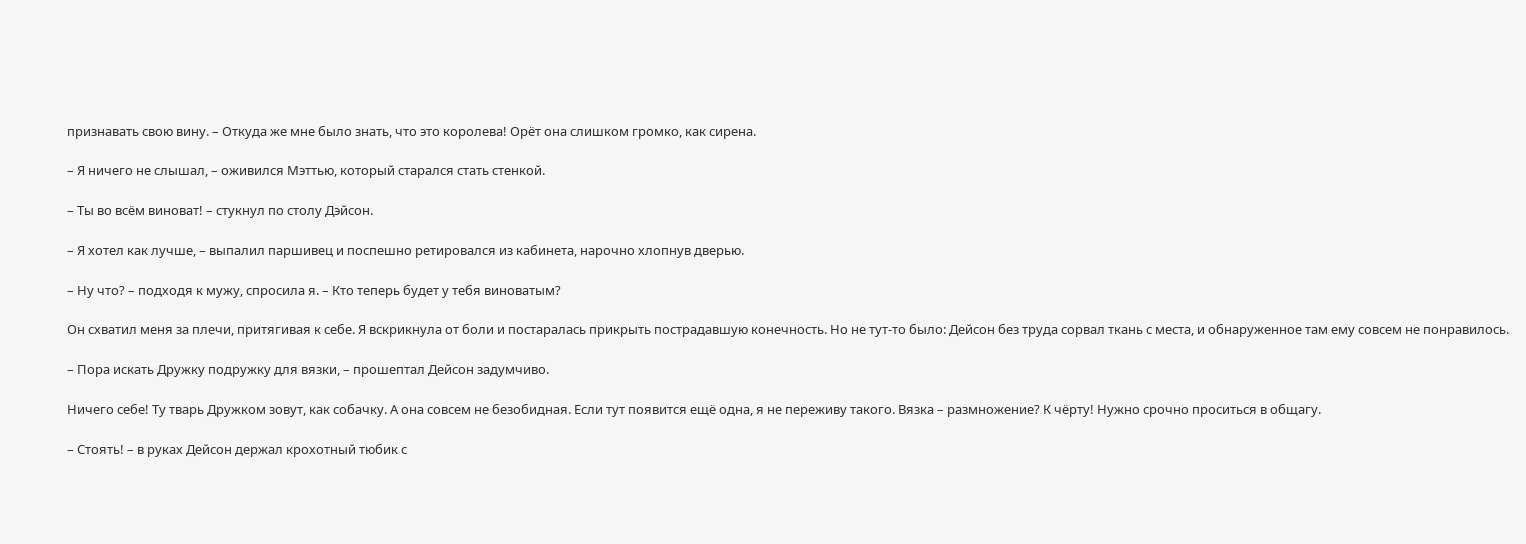признавать свою вину. – Откуда же мне было знать, что это королева! Орёт она слишком громко, как сирена.

– Я ничего не слышал, – оживился Мэттью, который старался стать стенкой.

– Ты во всём виноват! – стукнул по столу Дэйсон.

– Я хотел как лучше, – выпалил паршивец и поспешно ретировался из кабинета, нарочно хлопнув дверью.

– Ну что? – подходя к мужу, спросила я. – Кто теперь будет у тебя виноватым?

Он схватил меня за плечи, притягивая к себе. Я вскрикнула от боли и постаралась прикрыть пострадавшую конечность. Но не тут-то было: Дейсон без труда сорвал ткань с места, и обнаруженное там ему совсем не понравилось.

– Пора искать Дружку подружку для вязки, – прошептал Дейсон задумчиво.

Ничего себе! Ту тварь Дружком зовут, как собачку. А она совсем не безобидная. Если тут появится ещё одна, я не переживу такого. Вязка – размножение? К чёрту! Нужно срочно проситься в общагу.

– Стоять! – в руках Дейсон держал крохотный тюбик с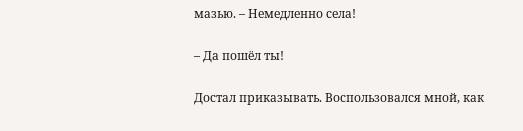мазью. – Немедленно села!

– Да пошёл ты!

Достал приказывать. Воспользовался мной, как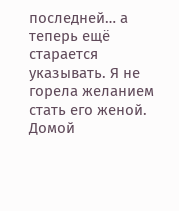последней… а теперь ещё старается указывать. Я не горела желанием стать его женой. Домой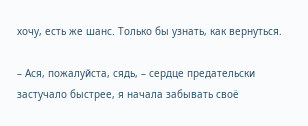хочу, есть же шанс. Только бы узнать, как вернуться.

– Ася, пожалуйста, сядь, – сердце предательски застучало быстрее, я начала забывать своё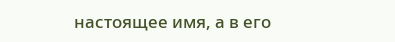настоящее имя, а в его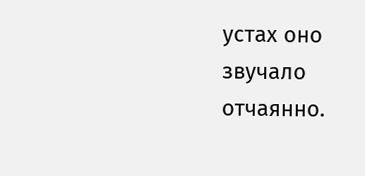устах оно звучало отчаянно.